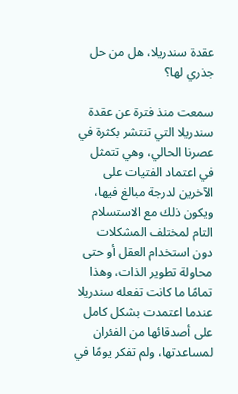عقدة سندريلا، هل من حل جذري لها؟

سمعت منذ فترة عن عقدة سندريلا التي تنتشر بكثرة في عصرنا الحالي، وهي تتمثل في اعتماد الفتيات على الآخرين لدرجة مبالغ فيها، ويكون ذلك مع الاستسلام التام لمختلف المشكلات دون استخدام العقل أو حتى محاولة تطوير الذات، وهذا تمامًا ما كانت تفعله سندريلا عندما اعتمدت بشكل كامل على أصدقائها من الفئران لمساعدتها، ولم تفكر يومًا في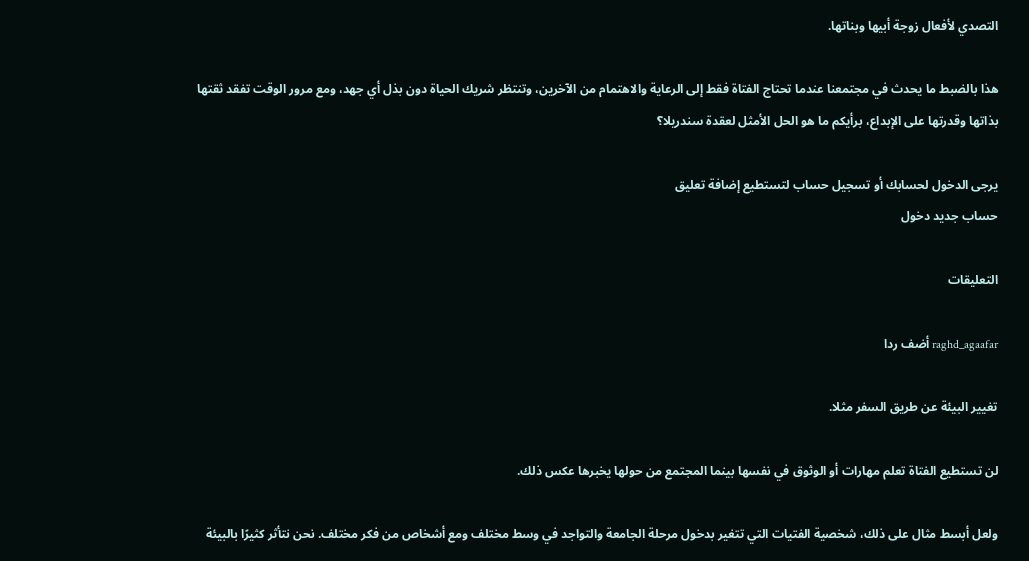التصدي لأفعال زوجة أبيها وبناتها.

هذا بالضبط ما يحدث في مجتمعنا عندما تحتاج الفتاة فقط إلى الرعاية والاهتمام من الآخرين، وتنتظر شريك الحياة دون بذل أي جهد، ومع مرور الوقت تفقد ثقتها بذاتها وقدرتها على الإبداع، برأيكم ما هو الحل الأمثل لعقدة سندريلا؟

يرجى الدخول لحسابك أو تسجيل حساب لتستطيع إضافة تعليق
حساب جديد دخول

التعليقات

raghd_agaafar أضف ردا

تغيير البيئة عن طريق السفر مثلا.

لن تستطيع الفتاة تعلم مهارات أو الوثوق في نفسها بينما المجتمع من حولها يخبرها عكس ذلك.

ولعل أبسط مثال على ذلك، شخصية الفتيات التي تتغير بدخول مرحلة الجامعة والتواجد في وسط مختلف ومع أشخاص من فكر مختلف. نحن نتأثر كثيرًا بالبيئة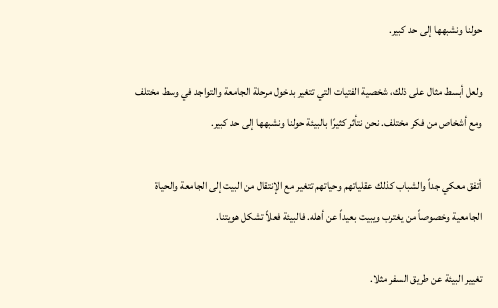حولنا ونشبهها إلى حد كبير.

ولعل أبسط مثال على ذلك، شخصية الفتيات التي تتغير بدخول مرحلة الجامعة والتواجد في وسط مختلف ومع أشخاص من فكر مختلف. نحن نتأثر كثيرًا بالبيئة حولنا ونشبهها إلى حد كبير.

أتفق معكي جداً والشباب كذلك عقلياتهم وحياتهم تتغير مع الإنتقال من البيت إلى الجامعة والحياة الجامعية وخصوصاً من يغترب ويبيت بعيداً عن أهله. فالبيئة فعلاً تشكل هويتنا.

تغيير البيئة عن طريق السفر مثلا.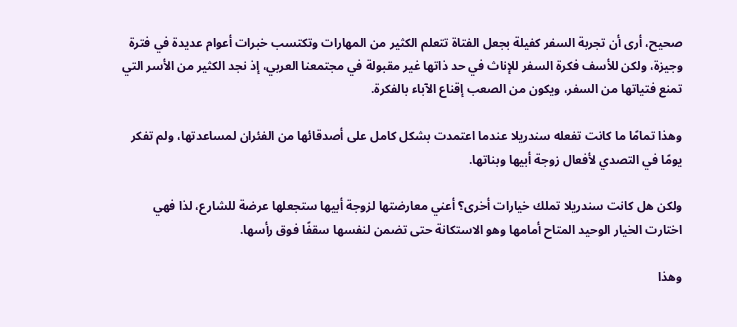صحيح، أرى أن تجربة السفر كفيلة بجعل الفتاة تتعلم الكثير من المهارات وتكتسب خبرات أعوام عديدة في فترة وجيزة، ولكن للأسف فكرة السفر للإناث في حد ذاتها غير مقبولة في مجتمعنا العربي، إذ نجد الكثير من الأسر التي تمنع فتياتها من السفر، ويكون من الصعب إقناع الآباء بالفكرة.

وهذا تمامًا ما كانت تفعله سندريلا عندما اعتمدت بشكل كامل على أصدقائها من الفئران لمساعدتها، ولم تفكر يومًا في التصدي لأفعال زوجة أبيها وبناتها.

ولكن هل كانت سندريلا تملك خيارات أخرى؟ أعني معارضتها لزوجة أبيها ستجعلها عرضة للشارع، لذا فهي اختارت الخيار الوحيد المتاح أمامها وهو الاستكانة حتى تضمن لنفسها سقفًا فوق رأسها.

وهذا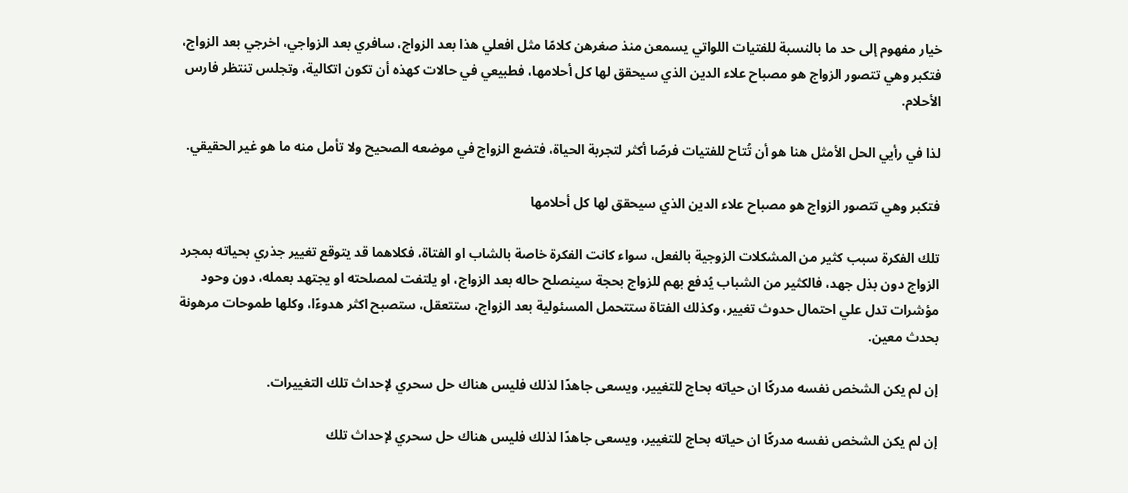خيار مفهوم إلى حد ما بالنسبة للفتيات اللواتي يسمعن منذ صغرهن كلامًا مثل افعلي هذا بعد الزواج، سافري بعد الزواجي، اخرجي بعد الزواج، فتكبر وهي تتصور الزواج هو مصباح علاء الدين الذي سيحقق لها كل أحلامها، فطبيعي في حالات كهذه أن تكون اتكالية، وتجلس تنتظر فارس الأحلام.

لذا في رأيي الحل الأمثل هنا هو أن تُتاح للفتيات فرصًا أكثر لتجربة الحياة، فتضع الزواج في موضعه الصحيح ولا تأمل منه ما هو غير الحقيقي.

فتكبر وهي تتصور الزواج هو مصباح علاء الدين الذي سيحقق لها كل أحلامها

تلك الفكرة سبب كثير من المشكلات الزوجية بالفعل، سواء كانت الفكرة خاصة بالشاب او الفتاة، فكلاهما قد يتوقع تغيير جذري بحياته بمجرد الزواج دون بذل جهد، فالكثير من الشباب يُدفع بهم للزواج بحجة سينصلح حاله بعد الزواج، او يلتفت لمصلحته او يجتهد بعمله، دون وحود مؤشرات تدل علي احتمال حدوث تغيير، وكذلك الفتاة ستتحمل المسئولية بعد الزواج، ستتعقل، ستصبح اكثر هدوءًا، وكلها طموحات مرهونة بحدث معين.

إن لم يكن الشخص نفسه مدركًا ان حياته بحاج للتغيير، ويسعى جاهدًا لذلك فليس هناك حل سحري لإحداث تلك التغييرات.

إن لم يكن الشخص نفسه مدركًا ان حياته بحاج للتغيير، ويسعى جاهدًا لذلك فليس هناك حل سحري لإحداث تلك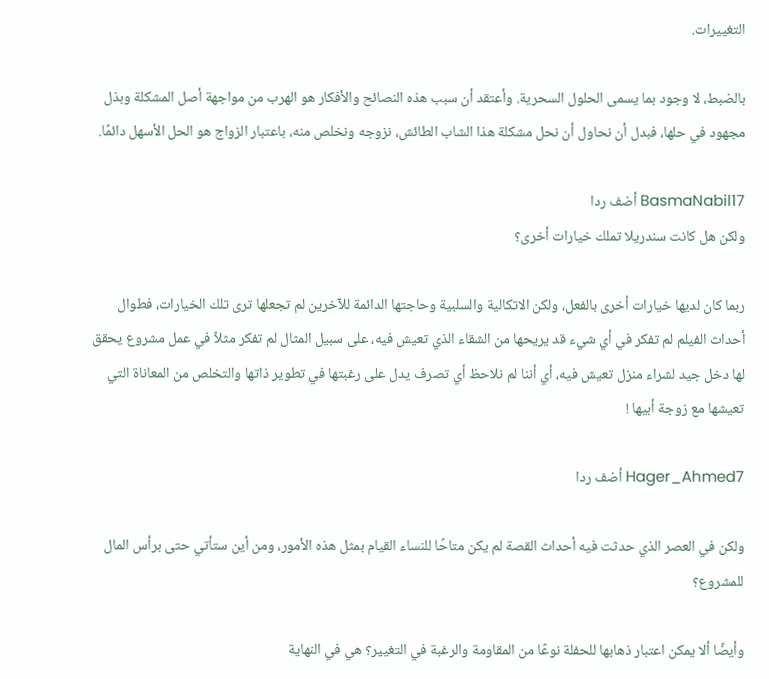التغييرات.

بالضبط، لا وجود بما يسمى الحلول السحرية. وأعتقد أن سبب هذه النصائح والأفكار هو الهرب من مواجهة أصل المشكلة وبذل مجهود في حلها، فبدل أن نحاول أن نحل مشكلة هذا الشاب الطائش، نزوجه ونخلص منه، باعتبار الزواج هو الحل الأسهل دائمًا.

BasmaNabil17 أضف ردا
ولكن هل كانت سندريلا تملك خيارات أخرى؟

ربما كان لديها خيارات أخرى بالفعل، ولكن الاتكالية والسلبية وحاجتها الدائمة للآخرين لم تجعلها ترى تلك الخيارات، فطوال أحداث الفيلم لم تفكر في أي شيء قد يريحها من الشقاء الذي تعيش فيه، على سبيل المثال لم تفكر مثلاً في عمل مشروع يحقق لها دخل جيد لشراء منزل تعيش فيه، أي أننا لم نلاحظ أي تصرف يدل على رغبتها في تطوير ذاتها والتخلص من المعاناة التي تعيشها مع زوجة أبيها !

Hager_Ahmed7 أضف ردا

ولكن في العصر الذي حدثت فيه أحداث القصة لم يكن متاحًا للنساء القيام بمثل هذه الأمور، ومن أين ستأتي حتى برأس المال للمشروع؟

وأيضًا ألا يمكن اعتبار ذهابها للحفلة نوعًا من المقاومة والرغبة في التغيير؟ هي في النهاية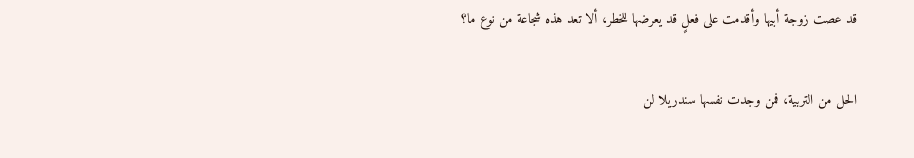قد عصت زوجة أبيها وأقدمت على فعلٍ قد يعرضها للخطر، ألا تعد هذه شجاعة من نوع ما؟

الحل من التربية، فمن وجدت نفسها سندريلا لن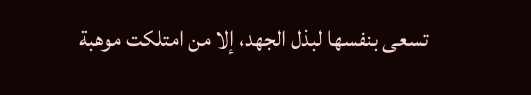تسعى بنفسها لبذل الجهد، إلا من امتلكت موهبة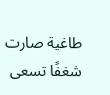طاغية صارت شغفًا تسعى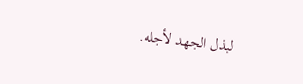لبذل الجهد لأجله.